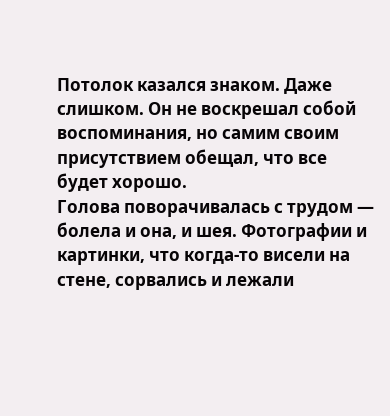Потолок казался знаком. Даже слишком. Он не воскрешал собой воспоминания, но самим своим присутствием обещал, что все будет хорошо.
Голова поворачивалась с трудом — болела и она, и шея. Фотографии и картинки, что когда-то висели на стене, сорвались и лежали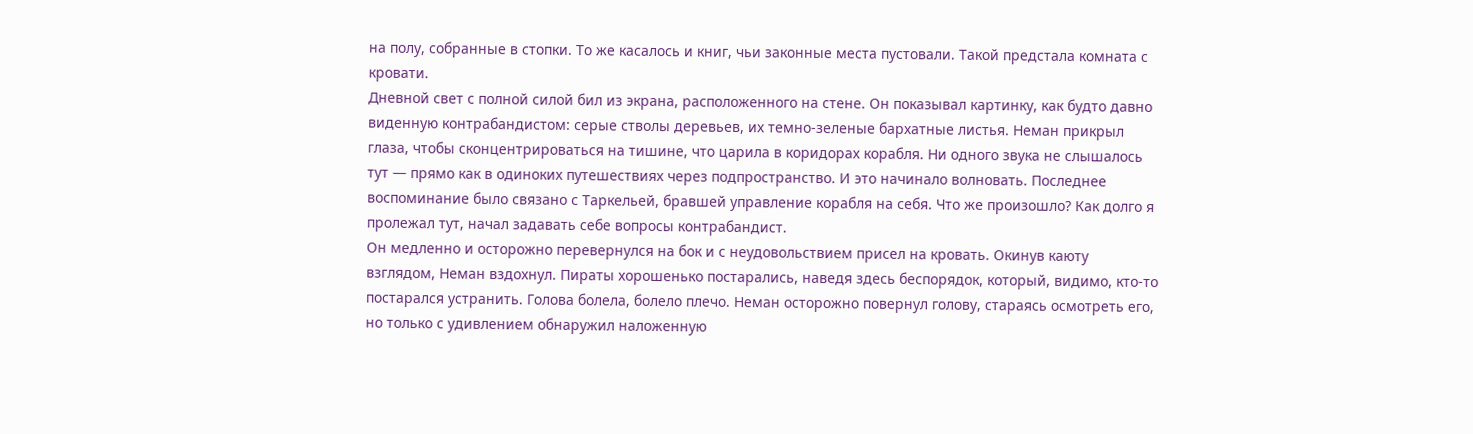на полу, собранные в стопки. То же касалось и книг, чьи законные места пустовали. Такой предстала комната с кровати.
Дневной свет с полной силой бил из экрана, расположенного на стене. Он показывал картинку, как будто давно виденную контрабандистом: серые стволы деревьев, их темно-зеленые бархатные листья. Неман прикрыл глаза, чтобы сконцентрироваться на тишине, что царила в коридорах корабля. Ни одного звука не слышалось тут — прямо как в одиноких путешествиях через подпространство. И это начинало волновать. Последнее воспоминание было связано с Таркельей, бравшей управление корабля на себя. Что же произошло? Как долго я пролежал тут, начал задавать себе вопросы контрабандист.
Он медленно и осторожно перевернулся на бок и с неудовольствием присел на кровать. Окинув каюту взглядом, Неман вздохнул. Пираты хорошенько постарались, наведя здесь беспорядок, который, видимо, кто-то постарался устранить. Голова болела, болело плечо. Неман осторожно повернул голову, стараясь осмотреть его, но только с удивлением обнаружил наложенную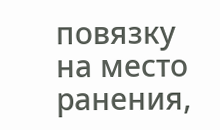повязку на место ранения,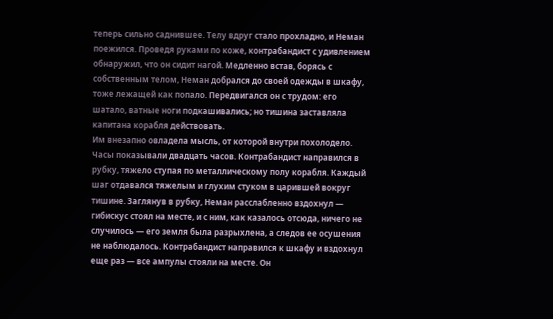теперь сильно саднившее. Телу вдруг стало прохладно, и Неман поежился. Проведя руками по коже, контрабандист с удивлением обнаружил, что он сидит нагой. Медленно встав, борясь с собственным телом, Неман добрался до своей одежды в шкафу, тоже лежащей как попало. Передвигался он с трудом: его шатало, ватные ноги подкашивались; но тишина заставляла капитана корабля действовать.
Им внезапно овладела мысль, от которой внутри похолодело. Часы показывали двадцать часов. Контрабандист направился в рубку, тяжело ступая по металлическому полу корабля. Каждый шаг отдавался тяжелым и глухим стуком в царившей вокруг тишине. Заглянув в рубку, Неман расслабленно вздохнул — гибискус стоял на месте, и с ним, как казалось отсюда, ничего не случилось — его земля была разрыхлена, а следов ее осушения не наблюдалось. Контрабандист направился к шкафу и вздохнул еще раз — все ампулы стояли на месте. Он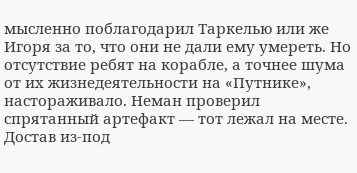мысленно поблагодарил Таркелью или же Игоря за то, что они не дали ему умереть. Но отсутствие ребят на корабле, а точнее шума от их жизнедеятельности на «Путнике», настораживало. Неман проверил спрятанный артефакт — тот лежал на месте. Достав из-под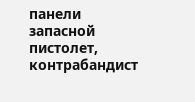панели запасной пистолет, контрабандист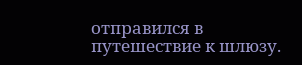отправился в путешествие к шлюзу.